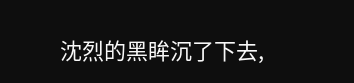沈烈的黑眸沉了下去,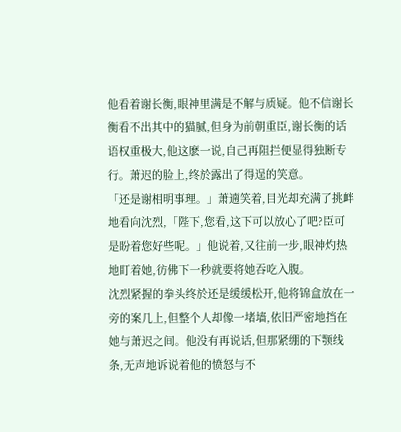他看着谢长衡,眼神里满是不解与质疑。他不信谢长衡看不出其中的猫腻,但身为前朝重臣,谢长衡的话语权重极大,他这麽一说,自己再阻拦便显得独断专行。萧迟的脸上,终於露出了得逞的笑意。
「还是谢相明事理。」萧遖笑着,目光却充满了挑衅地看向沈烈,「陛下,您看,这下可以放心了吧?臣可是盼着您好些呢。」他说着,又往前一步,眼神灼热地盯着她,彷佛下一秒就要将她吞吃入腹。
沈烈紧握的拳头终於还是缓缓松开,他将锦盒放在一旁的案几上,但整个人却像一堵墙,依旧严密地挡在她与萧迟之间。他没有再说话,但那紧绷的下颚线条,无声地诉说着他的愤怒与不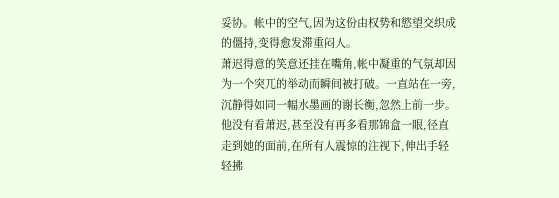妥协。帐中的空气,因为这份由权势和慾望交织成的僵持,变得愈发滞重闷人。
萧迟得意的笑意还挂在嘴角,帐中凝重的气氛却因为一个突兀的举动而瞬间被打破。一直站在一旁,沉静得如同一幅水墨画的谢长衡,忽然上前一步。他没有看萧迟,甚至没有再多看那锦盒一眼,径直走到她的面前,在所有人震惊的注视下,伸出手轻轻拂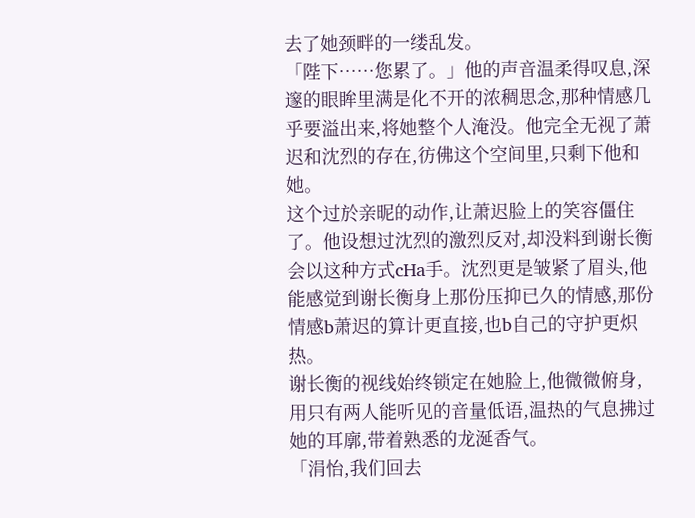去了她颈畔的一缕乱发。
「陛下……您累了。」他的声音温柔得叹息,深邃的眼眸里满是化不开的浓稠思念,那种情感几乎要溢出来,将她整个人淹没。他完全无视了萧迟和沈烈的存在,彷佛这个空间里,只剩下他和她。
这个过於亲昵的动作,让萧迟脸上的笑容僵住了。他设想过沈烈的激烈反对,却没料到谢长衡会以这种方式cHa手。沈烈更是皱紧了眉头,他能感觉到谢长衡身上那份压抑已久的情感,那份情感b萧迟的算计更直接,也b自己的守护更炽热。
谢长衡的视线始终锁定在她脸上,他微微俯身,用只有两人能听见的音量低语,温热的气息拂过她的耳廓,带着熟悉的龙涎香气。
「涓怡,我们回去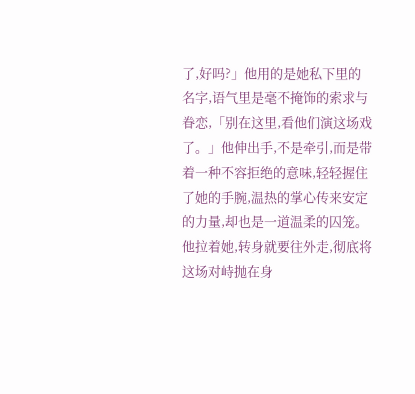了,好吗?」他用的是她私下里的名字,语气里是毫不掩饰的索求与眷恋,「别在这里,看他们演这场戏了。」他伸出手,不是牵引,而是带着一种不容拒绝的意味,轻轻握住了她的手腕,温热的掌心传来安定的力量,却也是一道温柔的囚笼。
他拉着她,转身就要往外走,彻底将这场对峙抛在身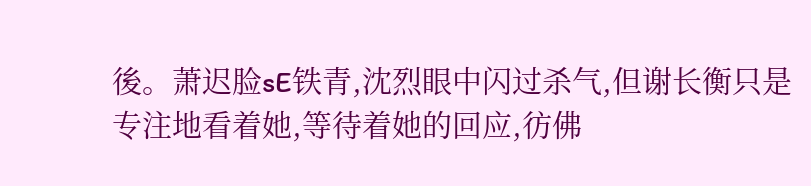後。萧迟脸sE铁青,沈烈眼中闪过杀气,但谢长衡只是专注地看着她,等待着她的回应,彷佛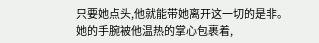只要她点头,他就能带她离开这一切的是非。
她的手腕被他温热的掌心包裹着,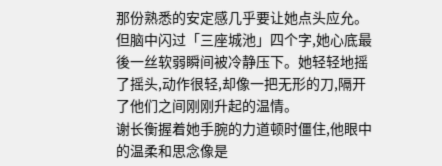那份熟悉的安定感几乎要让她点头应允。但脑中闪过「三座城池」四个字,她心底最後一丝软弱瞬间被冷静压下。她轻轻地摇了摇头,动作很轻,却像一把无形的刀,隔开了他们之间刚刚升起的温情。
谢长衡握着她手腕的力道顿时僵住,他眼中的温柔和思念像是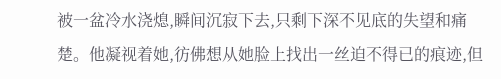被一盆冷水浇熄,瞬间沉寂下去,只剩下深不见底的失望和痛楚。他凝视着她,彷佛想从她脸上找出一丝迫不得已的痕迹,但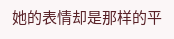她的表情却是那样的平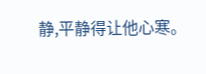静,平静得让他心寒。